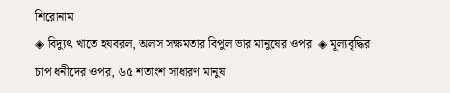শিরোনাম
◈ বিদ্যুৎ খাতে হযবরল, অলস সক্ষমতার বিপুল ভার মানুষের ওপর  ◈ মূল্যবৃদ্ধির চাপ ধনীদের ওপর, ৬৫ শতাংশ সাধারণ মানুষ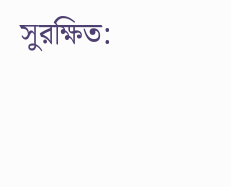সুরক্ষিত: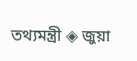তথ্যমন্ত্রী ◈ জুয়া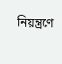নিয়ন্ত্রণে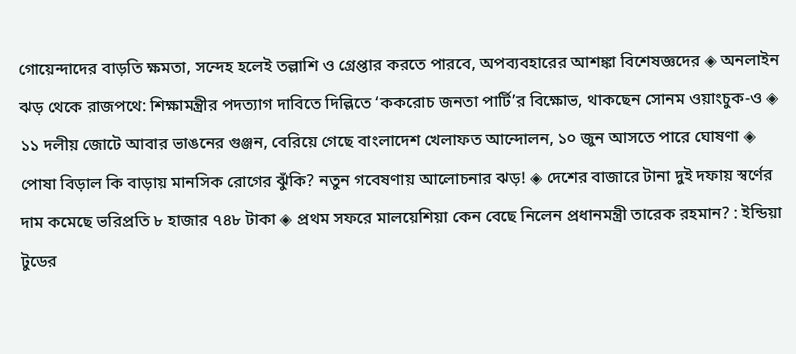গোয়েন্দাদের বাড়তি ক্ষমতা, সন্দেহ হলেই তল্লাশি ও গ্রেপ্তার করতে পারবে, অপব্যবহারের আশঙ্কা বিশেষজ্ঞদের ◈ অনলাইন ঝড় থেকে রাজপথে: শিক্ষামন্ত্রীর পদত্যাগ দাবিতে দিল্লিতে ‘ককরোচ জনতা পার্টি’র বিক্ষোভ, থাকছেন সোনম ওয়াংচুক-ও ◈ ১১ দলীয় জোটে আবার ভাঙনের গুঞ্জন, বেরিয়ে গেছে বাংলাদেশ খেলাফত আন্দোলন, ১০ জুন আসতে পারে ঘোষণা ◈ পোষা বিড়াল কি বাড়ায় মানসিক রোগের ঝুঁকি? নতুন গবেষণায় আলোচনার ঝড়! ◈ দেশের বাজারে টানা দুই দফায় স্বর্ণের দাম কমেছে ভরিপ্রতি ৮ হাজার ৭৪৮ টাকা ◈ প্রথম সফরে মালয়েশিয়া কেন বেছে নিলেন প্রধানমন্ত্রী তারেক রহমান? : ইন্ডিয়া টুডের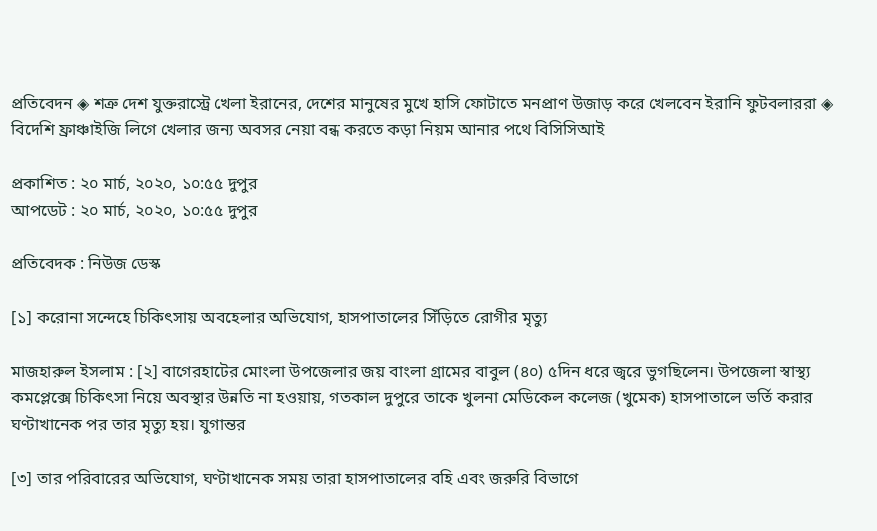প্রতিবেদন ◈ শত্রু দেশ যুক্তরা‌স্ট্রে খেলা ইরা‌নের, দেশের মানুষের মুখে হাসি ফোটা‌তে মনপ্রাণ উজাড় ক‌রে খেল‌বেন ইরানি ফুটবলাররা ◈ বিদেশি ফ্রাঞ্চাইজি লি‌গে খেলার জন‌্য অবসর নেয়া বন্ধ কর‌তে কড়া নিয়ম আনার পথে বিসিসিআই

প্রকাশিত : ২০ মার্চ, ২০২০, ১০:৫৫ দুপুর
আপডেট : ২০ মার্চ, ২০২০, ১০:৫৫ দুপুর

প্রতিবেদক : নিউজ ডেস্ক

[১] করোনা সন্দেহে চিকিৎসায় অবহেলার অভিযোগ, হাসপাতালের সিঁড়িতে রোগীর মৃত্যু

মাজহারুল ইসলাম : [২] বাগেরহাটের মোংলা উপজেলার জয় বাংলা গ্রামের বাবুল (৪০) ৫দিন ধরে জ্বরে ভুগছিলেন। উপজেলা স্বাস্থ্য কমপ্লেক্সে চিকিৎসা নিয়ে অবস্থার উন্নতি না হওয়ায়, গতকাল দুপুরে তাকে খুলনা মেডিকেল কলেজ (খুমেক) হাসপাতালে ভর্তি করার ঘণ্টাখানেক পর তার মৃত্যু হয়। যুগান্তর

[৩] তার পরিবারের অভিযোগ, ঘণ্টাখানেক সময় তারা হাসপাতালের বহি এবং জরুরি বিভাগে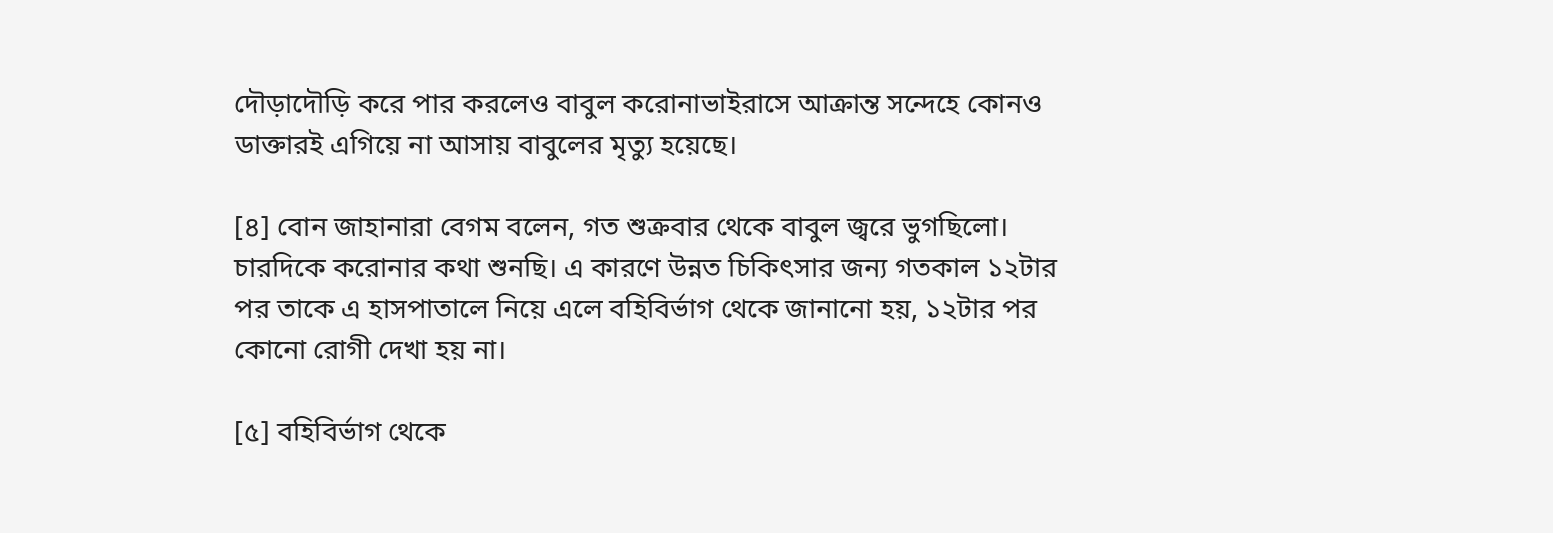দৌড়াদৌড়ি করে পার করলেও বাবুল করোনাভাইরাসে আক্রান্ত সন্দেহে কোনও ডাক্তারই এগিয়ে না আসায় বাবুলের মৃত্যু হয়েছে।

[৪] বোন জাহানারা বেগম বলেন, গত শুক্রবার থেকে বাবুল জ্বরে ভুগছিলো। চারদিকে করোনার কথা শুনছি। এ কারণে উন্নত চিকিৎসার জন্য গতকাল ১২টার পর তাকে এ হাসপাতালে নিয়ে এলে বহিবির্ভাগ থেকে জানানো হয়, ১২টার পর কোনো রোগী দেখা হয় না।

[৫] বহিবির্ভাগ থেকে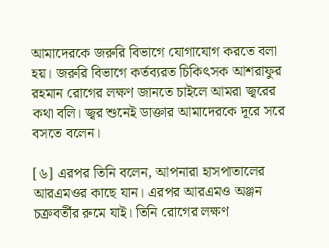আমাদেরকে জরুরি বিভাগে যোগাযোগ করতে বলা হয়। জরুরি বিভাগে কর্তব্যরত চিকিৎসক আশরাফুর রহমান রোগের লক্ষণ জানতে চাইলে আমরা জ্বরের কথা বলি। জ্বর শুনেই ডাক্তার আমাদেরকে দূরে সরে বসতে বলেন।

[৬] এরপর তিনি বলেন, আপনারা হাসপাতালের আরএমওর কাছে যান। এরপর আরএমও অঞ্জন চক্রবর্তীর রুমে যাই। তিনি রোগের লক্ষণ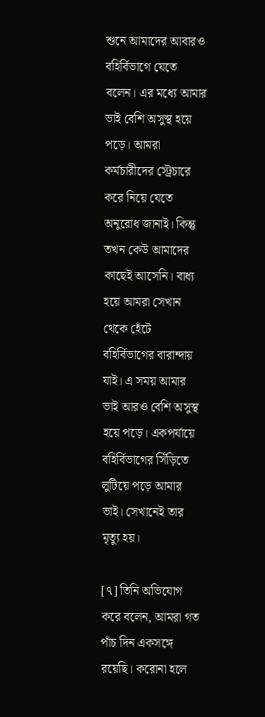শুনে আমাদের আবারও বহির্বিভাগে যেতে বলেন। এর মধ্যে আমার ভাই বেশি অসুস্থ হয়ে পড়ে। আমরা কর্মচারীদের স্ট্রেচারে করে নিয়ে যেতে অনুরোধ জানাই। কিন্তু তখন কেউ আমাদের কাছেই আসেনি। বাধ্য হয়ে আমরা সেখান থেকে হেঁটে বহির্বিভাগের বারান্দায় যাই। এ সময় আমার ভাই আরও বেশি অসুস্থ হয়ে পড়ে। একপর্যায়ে বহির্বিভাগের সিঁড়িতে লুটিয়ে পড়ে আমার ভাই। সেখানেই তার মৃত্যু হয়।

[৭] তিনি অভিযোগ করে বলেন, আমরা গত পাঁচ দিন একসঙ্গে রয়েছি। করোনা হলে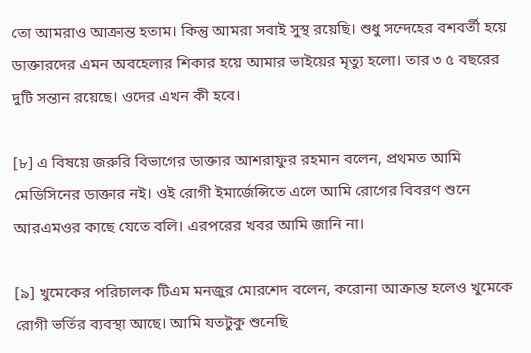তো আমরাও আক্রান্ত হতাম। কিন্তু আমরা সবাই সুস্থ রয়েছি। শুধু সন্দেহের বশবর্তী হয়ে ডাক্তারদের এমন অবহেলার শিকার হয়ে আমার ভাইয়ের মৃত্যু হলো। তার ৩ ৫ বছরের দুটি সন্তান রয়েছে। ওদের এখন কী হবে।

[৮] এ বিষয়ে জরুরি বিভাগের ডাক্তার আশরাফুর রহমান বলেন, প্রথমত আমি মেডিসিনের ডাক্তার নই। ওই রোগী ইমার্জেন্সিতে এলে আমি রোগের বিবরণ শুনে আরএমওর কাছে যেতে বলি। এরপরের খবর আমি জানি না।

[৯] খুমেকের পরিচালক টিএম মনজুর মোরশেদ বলেন, করোনা আক্রান্ত হলেও খুমেকে রোগী ভর্তির ব্যবস্থা আছে। আমি যতটুকু শুনেছি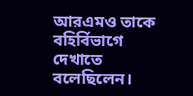আরএমও তাকে বহির্বিভাগে দেখাতে বলেছিলেন।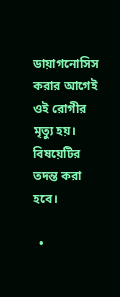ডায়াগনোসিস করার আগেই ওই রোগীর মৃত্যু হয়। বিষয়েটির তদন্ত করা হবে।

  •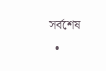সর্বশেষ
  •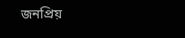জনপ্রিয়